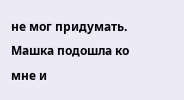не мог придумать. Машка подошла ко мне и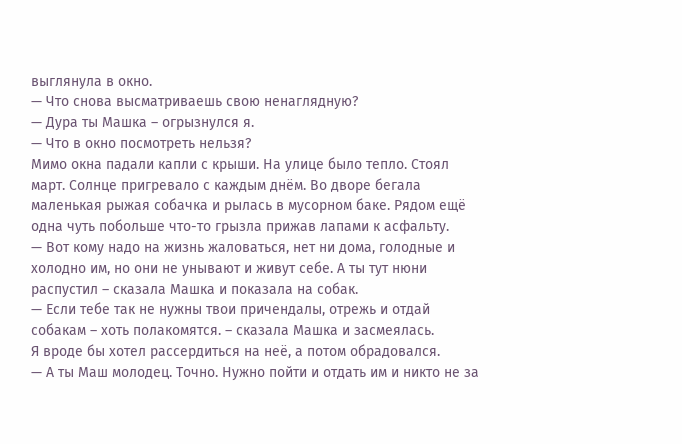выглянула в окно.
— Что снова высматриваешь свою ненаглядную?
— Дура ты Машка – огрызнулся я.
— Что в окно посмотреть нельзя?
Мимо окна падали капли с крыши. На улице было тепло. Стоял март. Солнце пригревало с каждым днём. Во дворе бегала маленькая рыжая собачка и рылась в мусорном баке. Рядом ещё одна чуть побольше что-то грызла прижав лапами к асфальту.
— Вот кому надо на жизнь жаловаться, нет ни дома, голодные и холодно им, но они не унывают и живут себе. А ты тут нюни распустил – сказала Машка и показала на собак.
— Если тебе так не нужны твои причендалы, отрежь и отдай собакам – хоть полакомятся. – сказала Машка и засмеялась.
Я вроде бы хотел рассердиться на неё, а потом обрадовался.
— А ты Маш молодец. Точно. Нужно пойти и отдать им и никто не за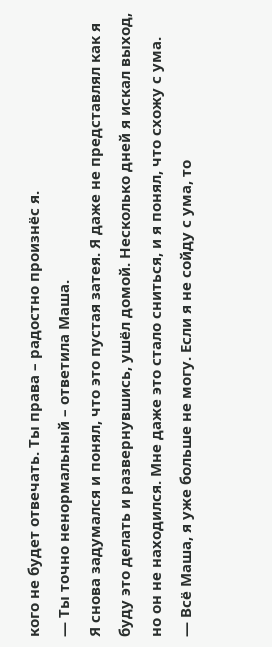кого не будет отвечать. Ты права – радостно произнёс я.
— Ты точно ненормальный – ответила Маша.
Я снова задумался и понял, что это пустая затея. Я даже не представлял как я буду это делать и развернувшись, ушёл домой. Несколько дней я искал выход, но он не находился. Мне даже это стало сниться, и я понял, что схожу с ума.
— Всё Маша, я уже больше не могу. Если я не сойду с ума, то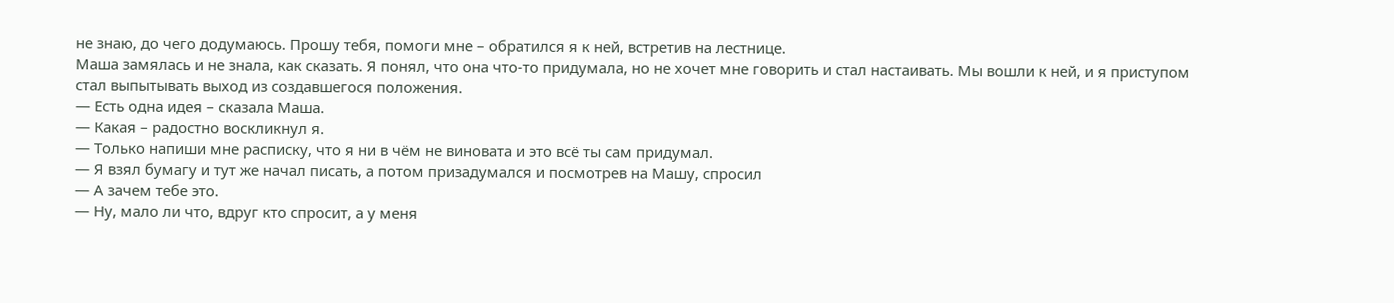не знаю, до чего додумаюсь. Прошу тебя, помоги мне – обратился я к ней, встретив на лестнице.
Маша замялась и не знала, как сказать. Я понял, что она что-то придумала, но не хочет мне говорить и стал настаивать. Мы вошли к ней, и я приступом стал выпытывать выход из создавшегося положения.
— Есть одна идея – сказала Маша.
— Какая – радостно воскликнул я.
— Только напиши мне расписку, что я ни в чём не виновата и это всё ты сам придумал.
— Я взял бумагу и тут же начал писать, а потом призадумался и посмотрев на Машу, спросил
— А зачем тебе это.
— Ну, мало ли что, вдруг кто спросит, а у меня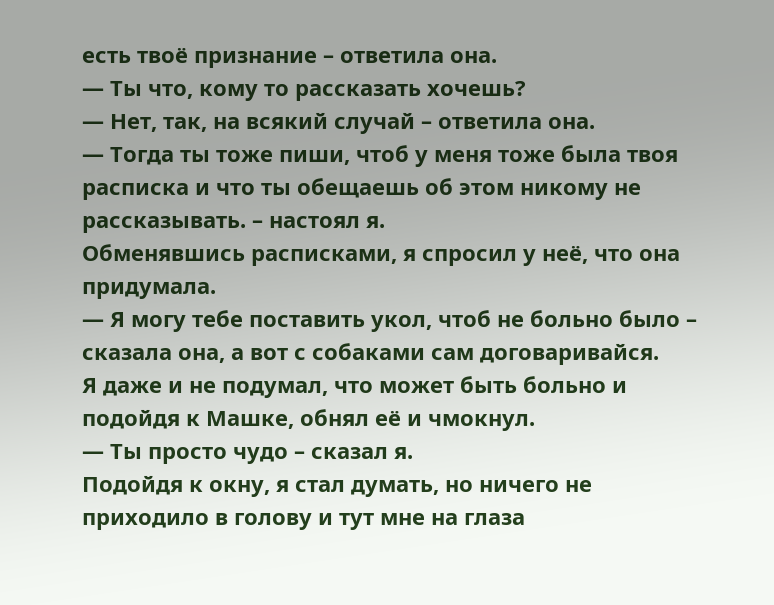есть твоё признание – ответила она.
— Ты что, кому то рассказать хочешь?
— Нет, так, на всякий случай – ответила она.
— Тогда ты тоже пиши, чтоб у меня тоже была твоя расписка и что ты обещаешь об этом никому не рассказывать. – настоял я.
Обменявшись расписками, я спросил у неё, что она придумала.
— Я могу тебе поставить укол, чтоб не больно было – сказала она, а вот с собаками сам договаривайся.
Я даже и не подумал, что может быть больно и подойдя к Машке, обнял её и чмокнул.
— Ты просто чудо – сказал я.
Подойдя к окну, я стал думать, но ничего не приходило в голову и тут мне на глаза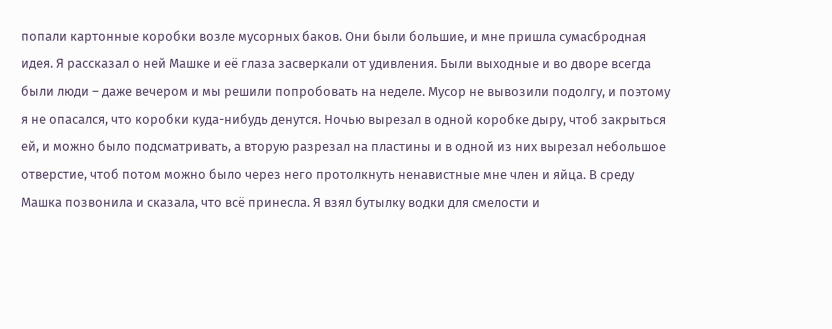попали картонные коробки возле мусорных баков. Они были большие, и мне пришла сумасбродная идея. Я рассказал о ней Машке и её глаза засверкали от удивления. Были выходные и во дворе всегда были люди – даже вечером и мы решили попробовать на неделе. Мусор не вывозили подолгу, и поэтому я не опасался, что коробки куда-нибудь денутся. Ночью вырезал в одной коробке дыру, чтоб закрыться ей, и можно было подсматривать, а вторую разрезал на пластины и в одной из них вырезал небольшое отверстие, чтоб потом можно было через него протолкнуть ненавистные мне член и яйца. В среду Машка позвонила и сказала, что всё принесла. Я взял бутылку водки для смелости и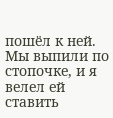пошёл к ней. Мы выпили по стопочке, и я велел ей ставить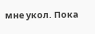мне укол. Пока